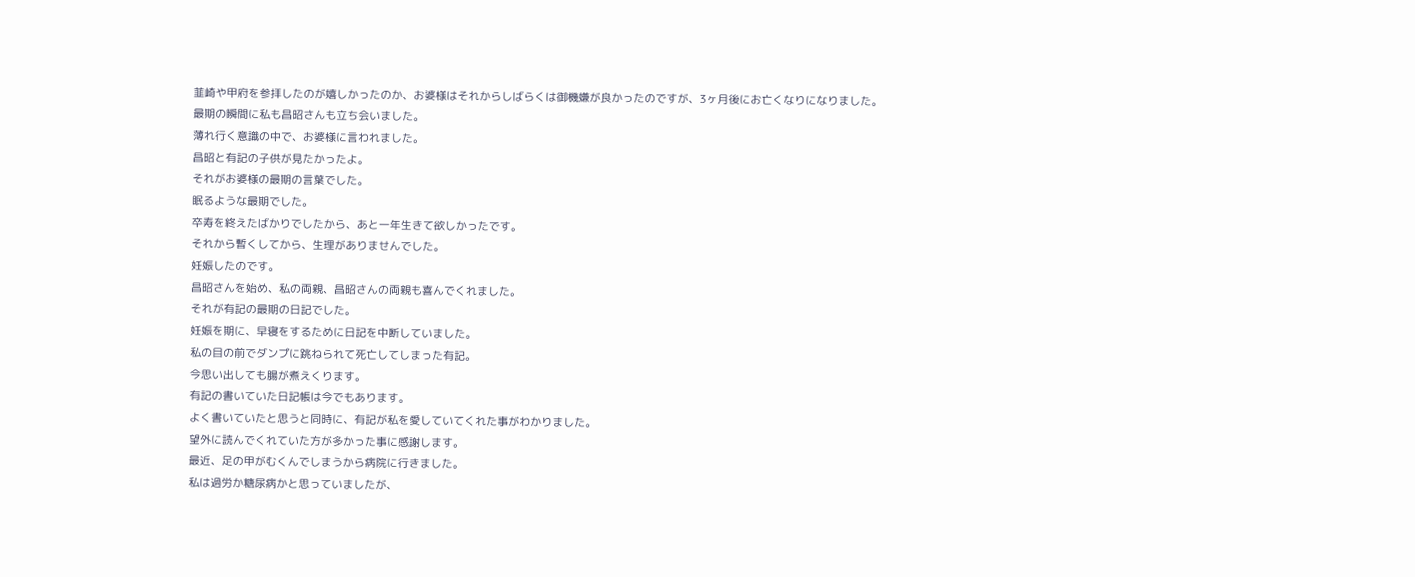韮崎や甲府を参拝したのが嬉しかったのか、お婆様はそれからしばらくは御機嫌が良かったのですが、3ヶ月後にお亡くなりになりました。
最期の瞬間に私も昌昭さんも立ち会いました。
薄れ行く意識の中で、お婆様に言われました。
昌昭と有記の子供が見たかったよ。
それがお婆様の最期の言葉でした。
眠るような最期でした。
卒寿を終えたばかりでしたから、あと一年生きて欲しかったです。
それから暫くしてから、生理がありませんでした。
妊娠したのです。
昌昭さんを始め、私の両親、昌昭さんの両親も喜んでくれました。
それが有記の最期の日記でした。
妊娠を期に、早寝をするために日記を中断していました。
私の目の前でダンプに跳ねられて死亡してしまった有記。
今思い出しても腸が煮えくります。
有記の書いていた日記帳は今でもあります。
よく書いていたと思うと同時に、有記が私を愛していてくれた事がわかりました。
望外に読んでくれていた方が多かった事に感謝します。
最近、足の甲がむくんでしまうから病院に行きました。
私は過労か糖尿病かと思っていましたが、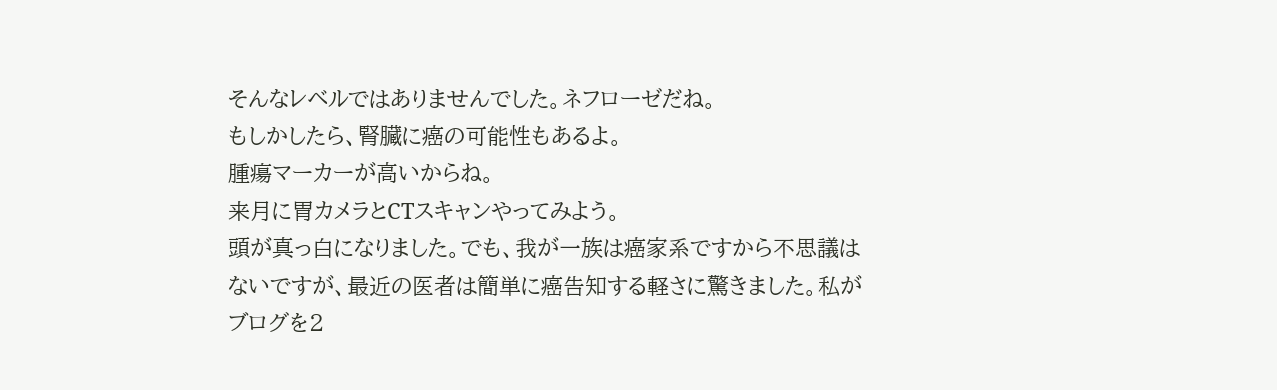そんなレベルではありませんでした。ネフローゼだね。
もしかしたら、腎臓に癌の可能性もあるよ。
腫瘍マーカーが高いからね。
来月に胃カメラとCTスキャンやってみよう。
頭が真っ白になりました。でも、我が一族は癌家系ですから不思議はないですが、最近の医者は簡単に癌告知する軽さに驚きました。私がブログを2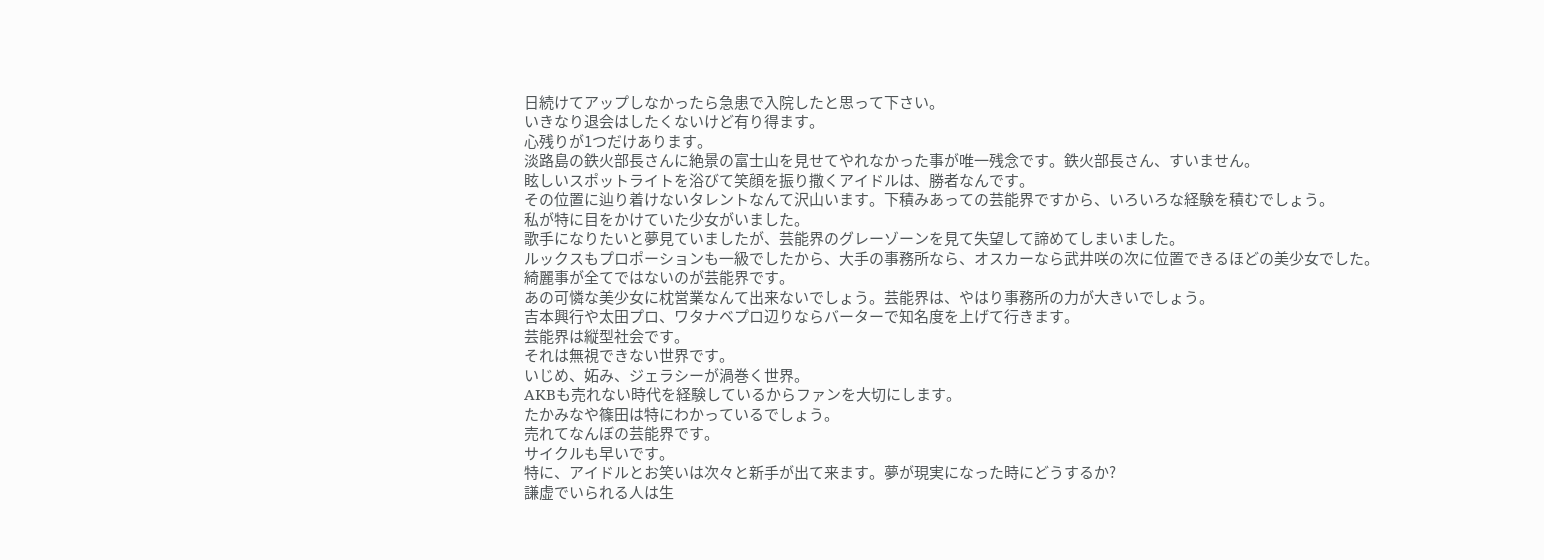日続けてアップしなかったら急患で入院したと思って下さい。
いきなり退会はしたくないけど有り得ます。
心残りが1つだけあります。
淡路島の鉄火部長さんに絶景の富士山を見せてやれなかった事が唯一残念です。鉄火部長さん、すいません。
眩しいスポットライトを浴びて笑顔を振り撒くアイドルは、勝者なんです。
その位置に辿り着けないタレントなんて沢山います。下積みあっての芸能界ですから、いろいろな経験を積むでしょう。
私が特に目をかけていた少女がいました。
歌手になりたいと夢見ていましたが、芸能界のグレーゾーンを見て失望して諦めてしまいました。
ルックスもプロポーションも一級でしたから、大手の事務所なら、オスカーなら武井咲の次に位置できるほどの美少女でした。
綺麗事が全てではないのが芸能界です。
あの可憐な美少女に枕営業なんて出来ないでしょう。芸能界は、やはり事務所の力が大きいでしょう。
吉本興行や太田プロ、ワタナベプロ辺りならバーターで知名度を上げて行きます。
芸能界は縦型社会です。
それは無視できない世界です。
いじめ、妬み、ジェラシーが渦巻く世界。
AKBも売れない時代を経験しているからファンを大切にします。
たかみなや篠田は特にわかっているでしょう。
売れてなんぼの芸能界です。
サイクルも早いです。
特に、アイドルとお笑いは次々と新手が出て来ます。夢が現実になった時にどうするか?
謙虚でいられる人は生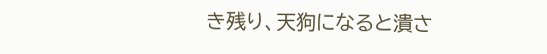き残り、天狗になると潰さ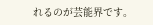れるのが芸能界です。